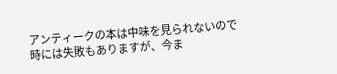アンティークの本は中味を見られないので時には失敗もありますが、今ま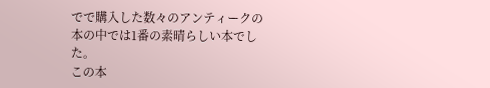でで購入した数々のアンティークの本の中では1番の素晴らしい本でした。
この本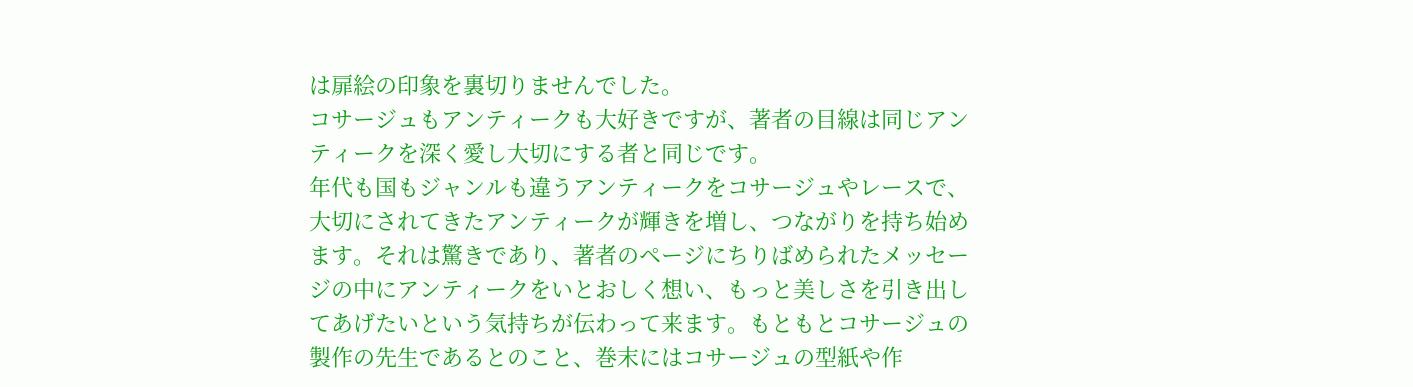は扉絵の印象を裏切りませんでした。
コサージュもアンティークも大好きですが、著者の目線は同じアンティークを深く愛し大切にする者と同じです。
年代も国もジャンルも違うアンティークをコサージュやレースで、大切にされてきたアンティークが輝きを増し、つながりを持ち始めます。それは驚きであり、著者のページにちりばめられたメッセージの中にアンティークをいとおしく想い、もっと美しさを引き出してあげたいという気持ちが伝わって来ます。もともとコサージュの製作の先生であるとのこと、巻末にはコサージュの型紙や作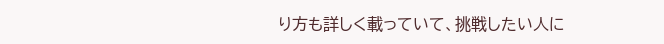り方も詳しく載っていて、挑戦したい人に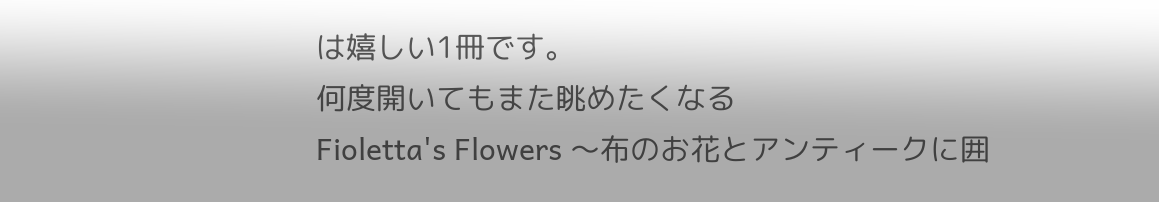は嬉しい1冊です。
何度開いてもまた眺めたくなる
Fioletta's Flowers 〜布のお花とアンティークに囲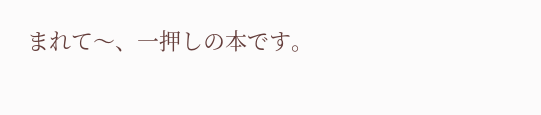まれて〜、一押しの本です。